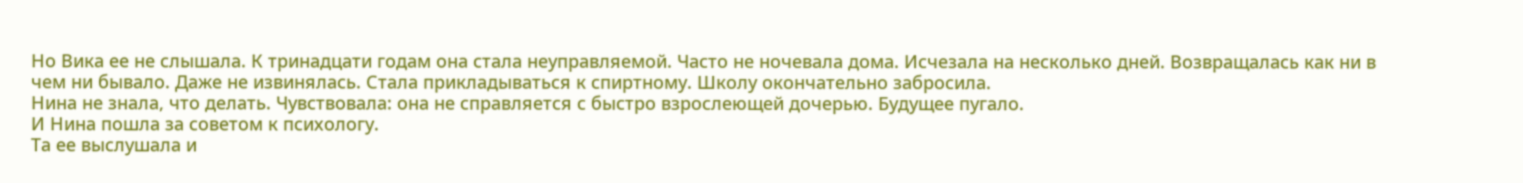Но Вика ее не слышала. К тринадцати годам она стала неуправляемой. Часто не ночевала дома. Исчезала на несколько дней. Возвращалась как ни в чем ни бывало. Даже не извинялась. Стала прикладываться к спиртному. Школу окончательно забросила.
Нина не знала, что делать. Чувствовала: она не справляется с быстро взрослеющей дочерью. Будущее пугало.
И Нина пошла за советом к психологу.
Та ее выслушала и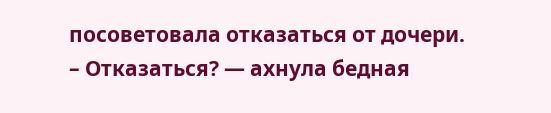посоветовала отказаться от дочери.
– Отказаться? — ахнула бедная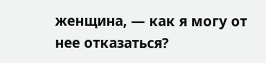женщина, — как я могу от нее отказаться?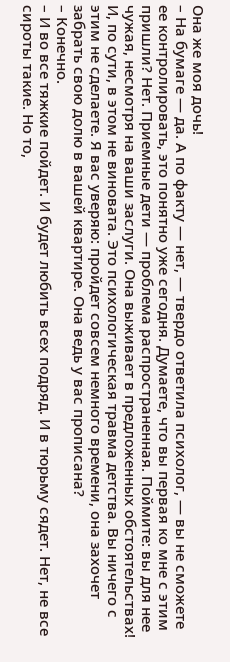Она же моя дочь!
– На бумаге — да. А по факту — нет, — твердо ответила психолог, — вы не сможете ее контролировать, это понятно уже сегодня. Думаете, что вы первая ко мне с этим пришли? Нет. Приемные дети — проблема распространенная. Поймите: вы для нее чужая, несмотря на ваши заслуги. Она выживает в предложенных обстоятельствах! И, по сути, в этом не виновата. Это психологическая травма детства. Вы ничего с этим не сделаете. Я вас уверяю: пройдет совсем немного времени, она захочет забрать свою долю в вашей квартире. Она ведь у вас прописана?
– Конечно.
– И во все тяжкие пойдет. И будет любить всех подряд. И в тюрьму сядет. Нет, не все сироты такие. Но то,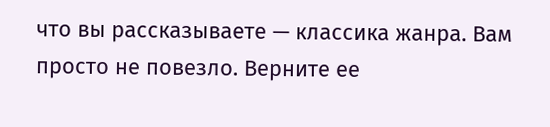что вы рассказываете — классика жанра. Вам просто не повезло. Верните ее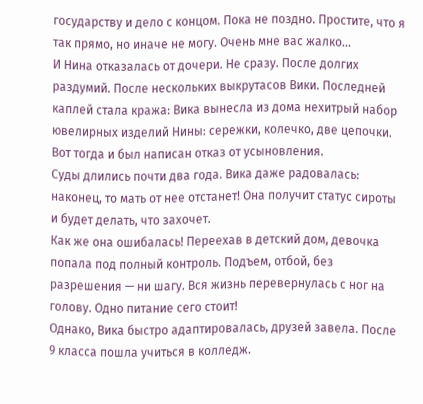государству и дело с концом. Пока не поздно. Простите, что я так прямо, но иначе не могу. Очень мне вас жалко…
И Нина отказалась от дочери. Не сразу. После долгих раздумий. После нескольких выкрутасов Вики. Последней каплей стала кража: Вика вынесла из дома нехитрый набор ювелирных изделий Нины: сережки, колечко, две цепочки.
Вот тогда и был написан отказ от усыновления.
Суды длились почти два года. Вика даже радовалась: наконец, то мать от нее отстанет! Она получит статус сироты и будет делать, что захочет.
Как же она ошибалась! Переехав в детский дом, девочка попала под полный контроль. Подъем, отбой, без разрешения — ни шагу. Вся жизнь перевернулась с ног на голову. Одно питание сего стоит!
Однако, Вика быстро адаптировалась, друзей завела. После 9 класса пошла учиться в колледж.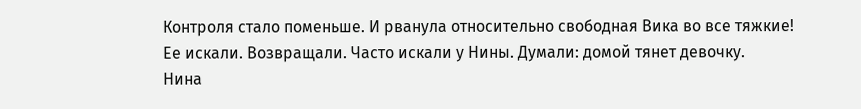Контроля стало поменьше. И рванула относительно свободная Вика во все тяжкие!
Ее искали. Возвращали. Часто искали у Нины. Думали: домой тянет девочку.
Нина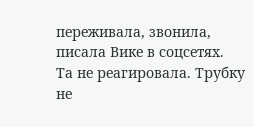переживала, звонила, писала Вике в соцсетях.
Та не реагировала. Трубку не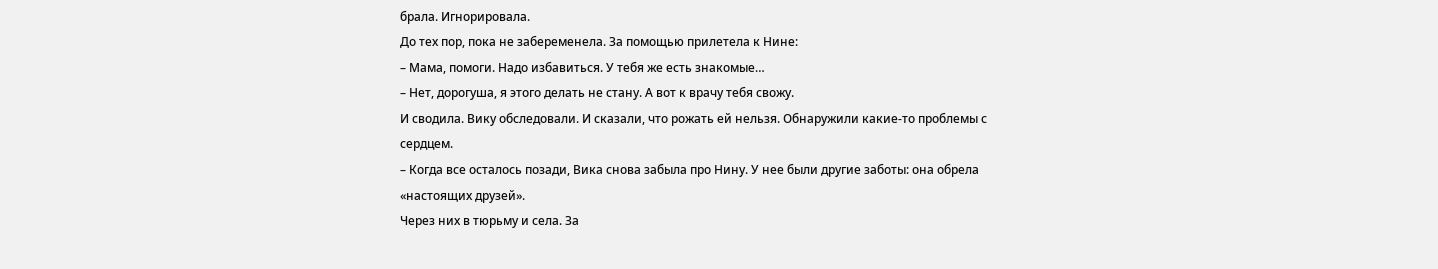брала. Игнорировала.
До тех пор, пока не забеременела. За помощью прилетела к Нине:
– Мама, помоги. Надо избавиться. У тебя же есть знакомые…
– Нет, дорогуша, я этого делать не стану. А вот к врачу тебя свожу.
И сводила. Вику обследовали. И сказали, что рожать ей нельзя. Обнаружили какие-то проблемы с сердцем.
– Когда все осталось позади, Вика снова забыла про Нину. У нее были другие заботы: она обрела «настоящих друзей».
Через них в тюрьму и села. За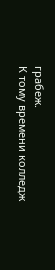грабеж.
К тому времени колледж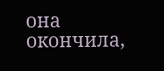она окончила,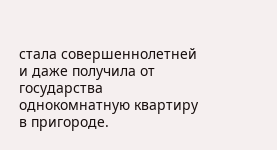стала совершеннолетней и даже получила от государства однокомнатную квартиру в пригороде.